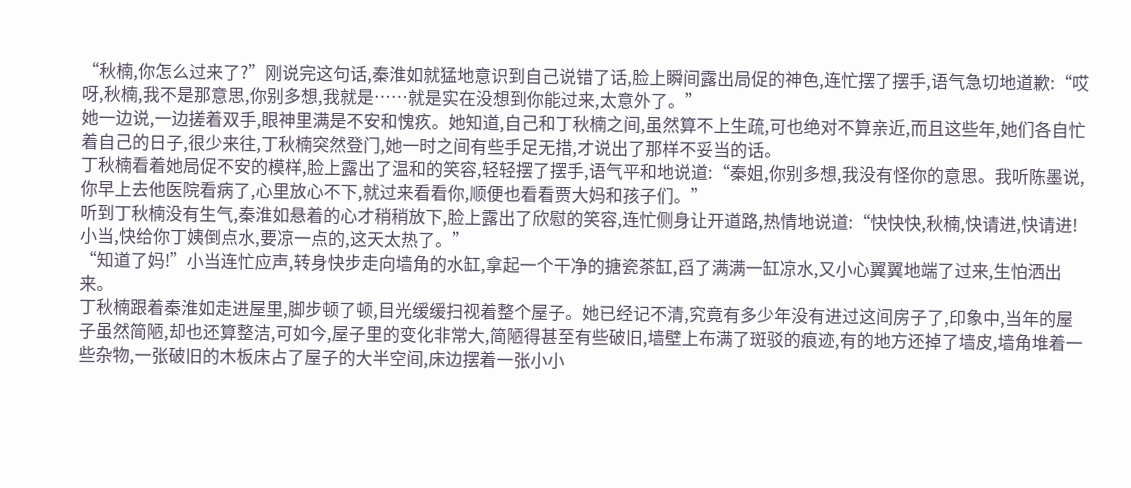“秋楠,你怎么过来了?”刚说完这句话,秦淮如就猛地意识到自己说错了话,脸上瞬间露出局促的神色,连忙摆了摆手,语气急切地道歉:“哎呀,秋楠,我不是那意思,你别多想,我就是……就是实在没想到你能过来,太意外了。”
她一边说,一边搓着双手,眼神里满是不安和愧疚。她知道,自己和丁秋楠之间,虽然算不上生疏,可也绝对不算亲近,而且这些年,她们各自忙着自己的日子,很少来往,丁秋楠突然登门,她一时之间有些手足无措,才说出了那样不妥当的话。
丁秋楠看着她局促不安的模样,脸上露出了温和的笑容,轻轻摆了摆手,语气平和地说道:“秦姐,你别多想,我没有怪你的意思。我听陈墨说,你早上去他医院看病了,心里放心不下,就过来看看你,顺便也看看贾大妈和孩子们。”
听到丁秋楠没有生气,秦淮如悬着的心才稍稍放下,脸上露出了欣慰的笑容,连忙侧身让开道路,热情地说道:“快快快,秋楠,快请进,快请进!小当,快给你丁姨倒点水,要凉一点的,这天太热了。”
“知道了妈!”小当连忙应声,转身快步走向墙角的水缸,拿起一个干净的搪瓷茶缸,舀了满满一缸凉水,又小心翼翼地端了过来,生怕洒出来。
丁秋楠跟着秦淮如走进屋里,脚步顿了顿,目光缓缓扫视着整个屋子。她已经记不清,究竟有多少年没有进过这间房子了,印象中,当年的屋子虽然简陋,却也还算整洁,可如今,屋子里的变化非常大,简陋得甚至有些破旧,墙壁上布满了斑驳的痕迹,有的地方还掉了墙皮,墙角堆着一些杂物,一张破旧的木板床占了屋子的大半空间,床边摆着一张小小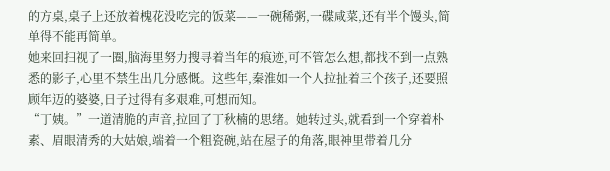的方桌,桌子上还放着槐花没吃完的饭菜——一碗稀粥,一碟咸菜,还有半个馒头,简单得不能再简单。
她来回扫视了一圈,脑海里努力搜寻着当年的痕迹,可不管怎么想,都找不到一点熟悉的影子,心里不禁生出几分感慨。这些年,秦淮如一个人拉扯着三个孩子,还要照顾年迈的婆婆,日子过得有多艰难,可想而知。
“丁姨。”一道清脆的声音,拉回了丁秋楠的思绪。她转过头,就看到一个穿着朴素、眉眼清秀的大姑娘,端着一个粗瓷碗,站在屋子的角落,眼神里带着几分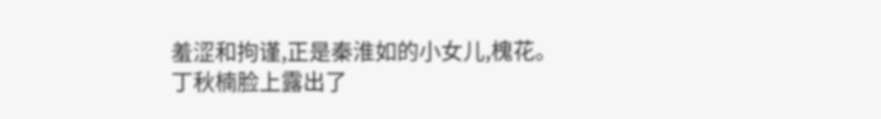羞涩和拘谨,正是秦淮如的小女儿,槐花。
丁秋楠脸上露出了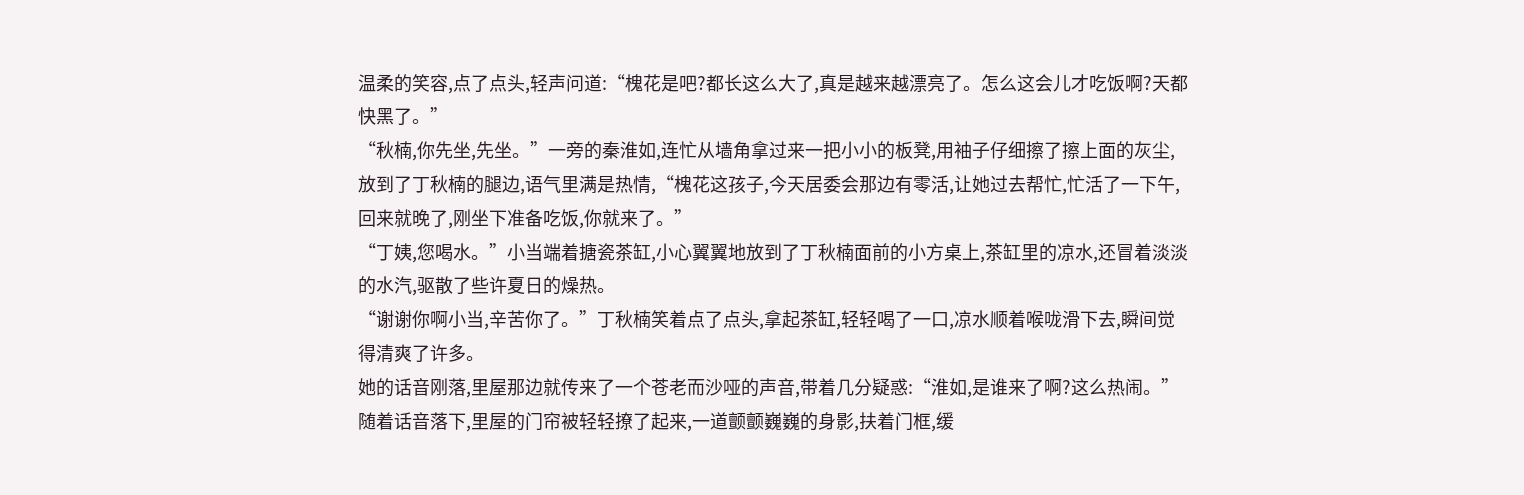温柔的笑容,点了点头,轻声问道:“槐花是吧?都长这么大了,真是越来越漂亮了。怎么这会儿才吃饭啊?天都快黑了。”
“秋楠,你先坐,先坐。”一旁的秦淮如,连忙从墙角拿过来一把小小的板凳,用袖子仔细擦了擦上面的灰尘,放到了丁秋楠的腿边,语气里满是热情,“槐花这孩子,今天居委会那边有零活,让她过去帮忙,忙活了一下午,回来就晚了,刚坐下准备吃饭,你就来了。”
“丁姨,您喝水。”小当端着搪瓷茶缸,小心翼翼地放到了丁秋楠面前的小方桌上,茶缸里的凉水,还冒着淡淡的水汽,驱散了些许夏日的燥热。
“谢谢你啊小当,辛苦你了。”丁秋楠笑着点了点头,拿起茶缸,轻轻喝了一口,凉水顺着喉咙滑下去,瞬间觉得清爽了许多。
她的话音刚落,里屋那边就传来了一个苍老而沙哑的声音,带着几分疑惑:“淮如,是谁来了啊?这么热闹。”随着话音落下,里屋的门帘被轻轻撩了起来,一道颤颤巍巍的身影,扶着门框,缓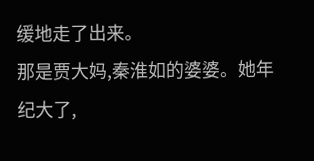缓地走了出来。
那是贾大妈,秦淮如的婆婆。她年纪大了,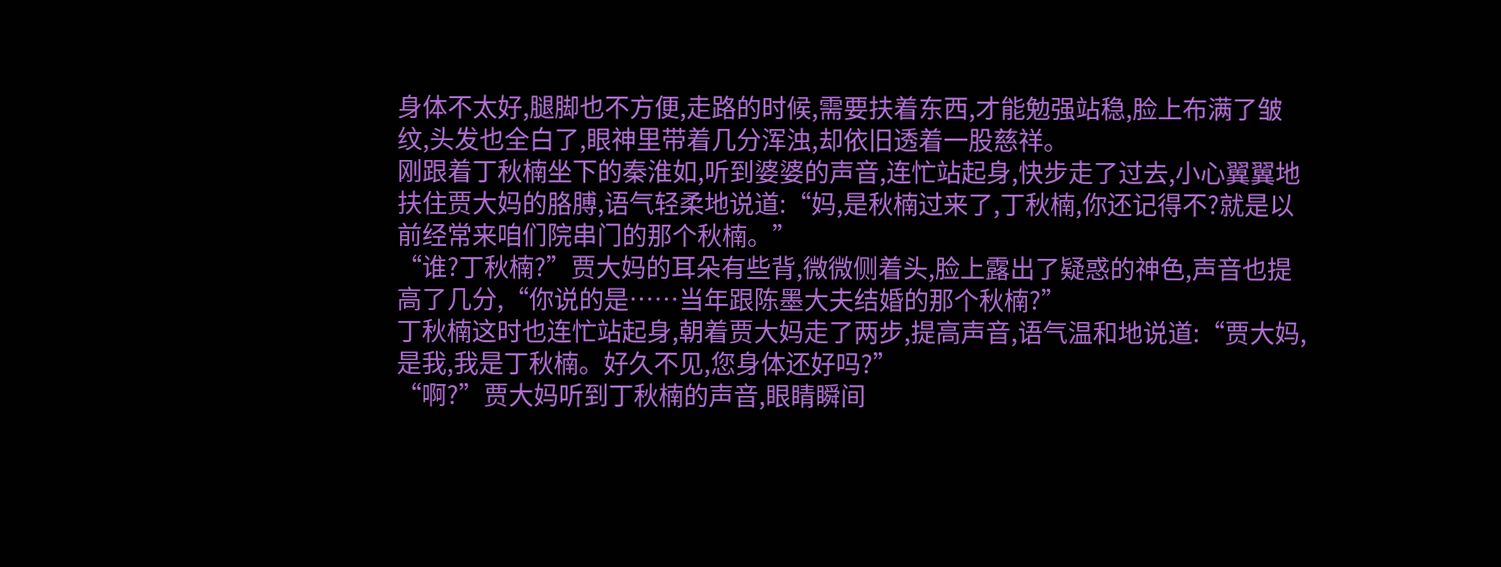身体不太好,腿脚也不方便,走路的时候,需要扶着东西,才能勉强站稳,脸上布满了皱纹,头发也全白了,眼神里带着几分浑浊,却依旧透着一股慈祥。
刚跟着丁秋楠坐下的秦淮如,听到婆婆的声音,连忙站起身,快步走了过去,小心翼翼地扶住贾大妈的胳膊,语气轻柔地说道:“妈,是秋楠过来了,丁秋楠,你还记得不?就是以前经常来咱们院串门的那个秋楠。”
“谁?丁秋楠?”贾大妈的耳朵有些背,微微侧着头,脸上露出了疑惑的神色,声音也提高了几分,“你说的是……当年跟陈墨大夫结婚的那个秋楠?”
丁秋楠这时也连忙站起身,朝着贾大妈走了两步,提高声音,语气温和地说道:“贾大妈,是我,我是丁秋楠。好久不见,您身体还好吗?”
“啊?”贾大妈听到丁秋楠的声音,眼睛瞬间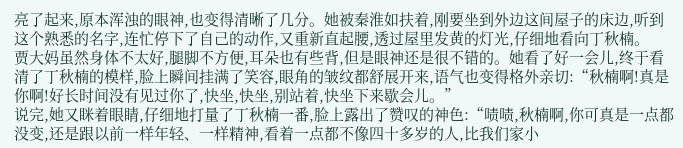亮了起来,原本浑浊的眼神,也变得清晰了几分。她被秦淮如扶着,刚要坐到外边这间屋子的床边,听到这个熟悉的名字,连忙停下了自己的动作,又重新直起腰,透过屋里发黄的灯光,仔细地看向丁秋楠。
贾大妈虽然身体不太好,腿脚不方便,耳朵也有些背,但是眼神还是很不错的。她看了好一会儿,终于看清了丁秋楠的模样,脸上瞬间挂满了笑容,眼角的皱纹都舒展开来,语气也变得格外亲切:“秋楠啊!真是你啊!好长时间没有见过你了,快坐,快坐,别站着,快坐下来歇会儿。”
说完,她又眯着眼睛,仔细地打量了丁秋楠一番,脸上露出了赞叹的神色:“啧啧,秋楠啊,你可真是一点都没变,还是跟以前一样年轻、一样精神,看着一点都不像四十多岁的人,比我们家小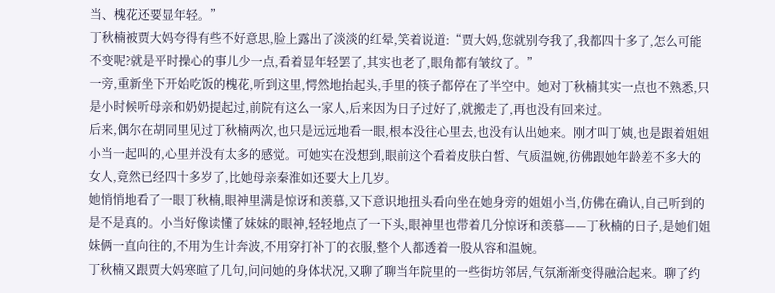当、槐花还要显年轻。”
丁秋楠被贾大妈夸得有些不好意思,脸上露出了淡淡的红晕,笑着说道:“贾大妈,您就别夸我了,我都四十多了,怎么可能不变呢?就是平时操心的事儿少一点,看着显年轻罢了,其实也老了,眼角都有皱纹了。”
一旁,重新坐下开始吃饭的槐花,听到这里,愕然地抬起头,手里的筷子都停在了半空中。她对丁秋楠其实一点也不熟悉,只是小时候听母亲和奶奶提起过,前院有这么一家人,后来因为日子过好了,就搬走了,再也没有回来过。
后来,偶尔在胡同里见过丁秋楠两次,也只是远远地看一眼,根本没往心里去,也没有认出她来。刚才叫丁姨,也是跟着姐姐小当一起叫的,心里并没有太多的感觉。可她实在没想到,眼前这个看着皮肤白皙、气质温婉,彷佛跟她年龄差不多大的女人,竟然已经四十多岁了,比她母亲秦淮如还要大上几岁。
她悄悄地看了一眼丁秋楠,眼神里满是惊讶和羡慕,又下意识地扭头看向坐在她身旁的姐姐小当,仿佛在确认,自己听到的是不是真的。小当好像读懂了妹妹的眼神,轻轻地点了一下头,眼神里也带着几分惊讶和羡慕——丁秋楠的日子,是她们姐妹俩一直向往的,不用为生计奔波,不用穿打补丁的衣服,整个人都透着一股从容和温婉。
丁秋楠又跟贾大妈寒暄了几句,问问她的身体状况,又聊了聊当年院里的一些街坊邻居,气氛渐渐变得融洽起来。聊了约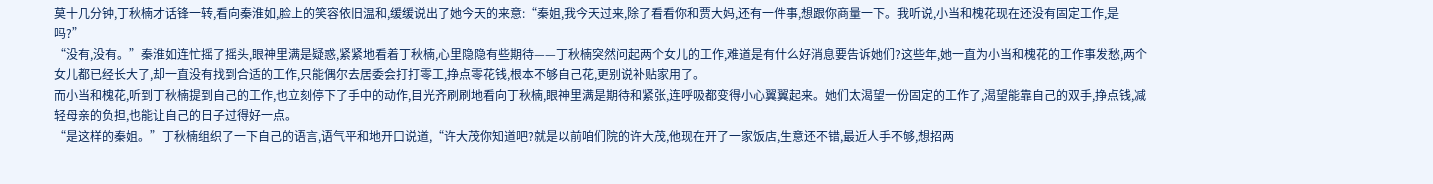莫十几分钟,丁秋楠才话锋一转,看向秦淮如,脸上的笑容依旧温和,缓缓说出了她今天的来意:“秦姐,我今天过来,除了看看你和贾大妈,还有一件事,想跟你商量一下。我听说,小当和槐花现在还没有固定工作,是吗?”
“没有,没有。”秦淮如连忙摇了摇头,眼神里满是疑惑,紧紧地看着丁秋楠,心里隐隐有些期待——丁秋楠突然问起两个女儿的工作,难道是有什么好消息要告诉她们?这些年,她一直为小当和槐花的工作事发愁,两个女儿都已经长大了,却一直没有找到合适的工作,只能偶尔去居委会打打零工,挣点零花钱,根本不够自己花,更别说补贴家用了。
而小当和槐花,听到丁秋楠提到自己的工作,也立刻停下了手中的动作,目光齐刷刷地看向丁秋楠,眼神里满是期待和紧张,连呼吸都变得小心翼翼起来。她们太渴望一份固定的工作了,渴望能靠自己的双手,挣点钱,减轻母亲的负担,也能让自己的日子过得好一点。
“是这样的秦姐。”丁秋楠组织了一下自己的语言,语气平和地开口说道,“许大茂你知道吧?就是以前咱们院的许大茂,他现在开了一家饭店,生意还不错,最近人手不够,想招两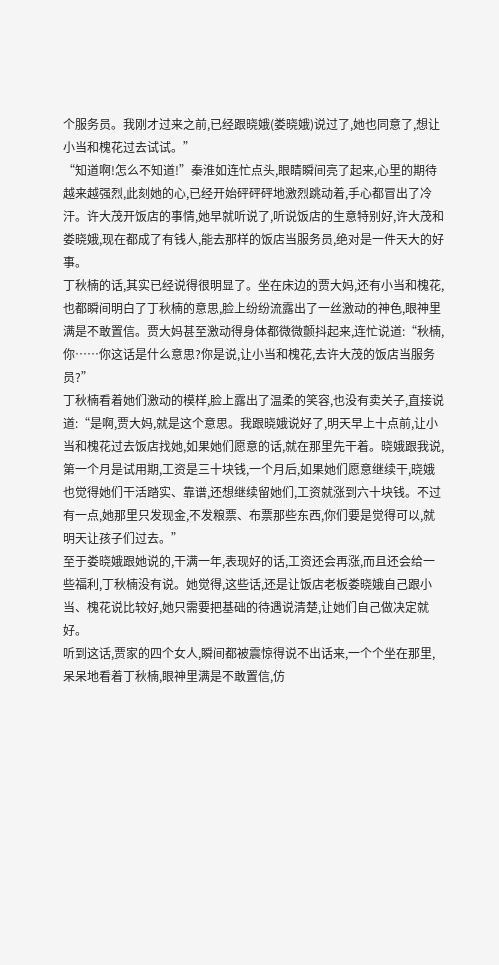个服务员。我刚才过来之前,已经跟晓娥(娄晓娥)说过了,她也同意了,想让小当和槐花过去试试。”
“知道啊!怎么不知道!”秦淮如连忙点头,眼睛瞬间亮了起来,心里的期待越来越强烈,此刻她的心,已经开始砰砰砰地激烈跳动着,手心都冒出了冷汗。许大茂开饭店的事情,她早就听说了,听说饭店的生意特别好,许大茂和娄晓娥,现在都成了有钱人,能去那样的饭店当服务员,绝对是一件天大的好事。
丁秋楠的话,其实已经说得很明显了。坐在床边的贾大妈,还有小当和槐花,也都瞬间明白了丁秋楠的意思,脸上纷纷流露出了一丝激动的神色,眼神里满是不敢置信。贾大妈甚至激动得身体都微微颤抖起来,连忙说道:“秋楠,你……你这话是什么意思?你是说,让小当和槐花,去许大茂的饭店当服务员?”
丁秋楠看着她们激动的模样,脸上露出了温柔的笑容,也没有卖关子,直接说道:“是啊,贾大妈,就是这个意思。我跟晓娥说好了,明天早上十点前,让小当和槐花过去饭店找她,如果她们愿意的话,就在那里先干着。晓娥跟我说,第一个月是试用期,工资是三十块钱,一个月后,如果她们愿意继续干,晓娥也觉得她们干活踏实、靠谱,还想继续留她们,工资就涨到六十块钱。不过有一点,她那里只发现金,不发粮票、布票那些东西,你们要是觉得可以,就明天让孩子们过去。”
至于娄晓娥跟她说的,干满一年,表现好的话,工资还会再涨,而且还会给一些福利,丁秋楠没有说。她觉得,这些话,还是让饭店老板娄晓娥自己跟小当、槐花说比较好,她只需要把基础的待遇说清楚,让她们自己做决定就好。
听到这话,贾家的四个女人,瞬间都被震惊得说不出话来,一个个坐在那里,呆呆地看着丁秋楠,眼神里满是不敢置信,仿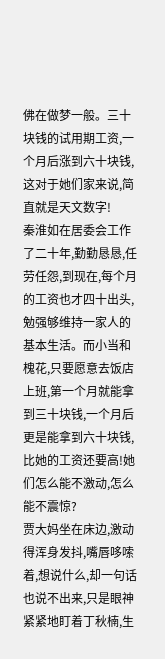佛在做梦一般。三十块钱的试用期工资,一个月后涨到六十块钱,这对于她们家来说,简直就是天文数字!
秦淮如在居委会工作了二十年,勤勤恳恳,任劳任怨,到现在,每个月的工资也才四十出头,勉强够维持一家人的基本生活。而小当和槐花,只要愿意去饭店上班,第一个月就能拿到三十块钱,一个月后更是能拿到六十块钱,比她的工资还要高!她们怎么能不激动,怎么能不震惊?
贾大妈坐在床边,激动得浑身发抖,嘴唇哆嗦着,想说什么,却一句话也说不出来,只是眼神紧紧地盯着丁秋楠,生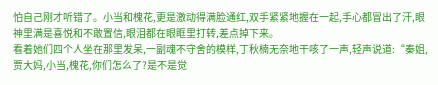怕自己刚才听错了。小当和槐花,更是激动得满脸通红,双手紧紧地握在一起,手心都冒出了汗,眼神里满是喜悦和不敢置信,眼泪都在眼眶里打转,差点掉下来。
看着她们四个人坐在那里发呆,一副魂不守舍的模样,丁秋楠无奈地干咳了一声,轻声说道:“秦姐,贾大妈,小当,槐花,你们怎么了?是不是觉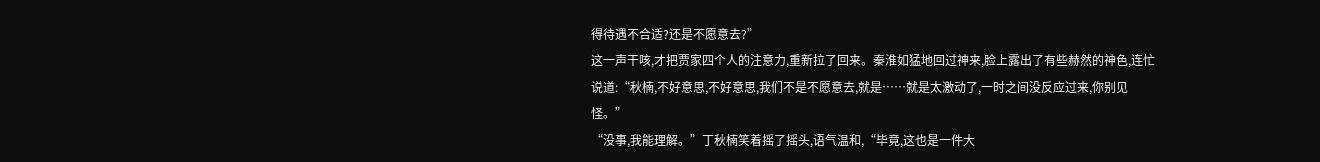得待遇不合适?还是不愿意去?”
这一声干咳,才把贾家四个人的注意力,重新拉了回来。秦淮如猛地回过神来,脸上露出了有些赫然的神色,连忙说道:“秋楠,不好意思,不好意思,我们不是不愿意去,就是……就是太激动了,一时之间没反应过来,你别见怪。”
“没事,我能理解。”丁秋楠笑着摇了摇头,语气温和,“毕竟,这也是一件大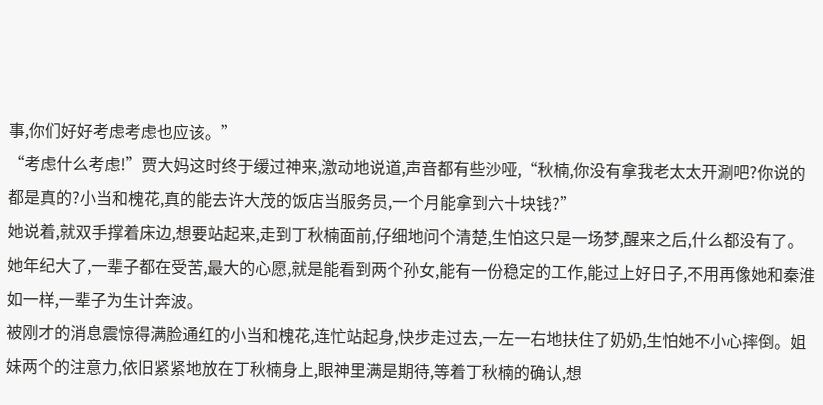事,你们好好考虑考虑也应该。”
“考虑什么考虑!”贾大妈这时终于缓过神来,激动地说道,声音都有些沙哑,“秋楠,你没有拿我老太太开涮吧?你说的都是真的?小当和槐花,真的能去许大茂的饭店当服务员,一个月能拿到六十块钱?”
她说着,就双手撑着床边,想要站起来,走到丁秋楠面前,仔细地问个清楚,生怕这只是一场梦,醒来之后,什么都没有了。她年纪大了,一辈子都在受苦,最大的心愿,就是能看到两个孙女,能有一份稳定的工作,能过上好日子,不用再像她和秦淮如一样,一辈子为生计奔波。
被刚才的消息震惊得满脸通红的小当和槐花,连忙站起身,快步走过去,一左一右地扶住了奶奶,生怕她不小心摔倒。姐妹两个的注意力,依旧紧紧地放在丁秋楠身上,眼神里满是期待,等着丁秋楠的确认,想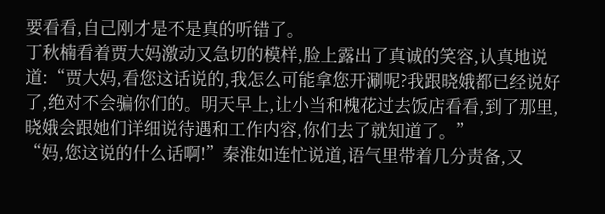要看看,自己刚才是不是真的听错了。
丁秋楠看着贾大妈激动又急切的模样,脸上露出了真诚的笑容,认真地说道:“贾大妈,看您这话说的,我怎么可能拿您开涮呢?我跟晓娥都已经说好了,绝对不会骗你们的。明天早上,让小当和槐花过去饭店看看,到了那里,晓娥会跟她们详细说待遇和工作内容,你们去了就知道了。”
“妈,您这说的什么话啊!”秦淮如连忙说道,语气里带着几分责备,又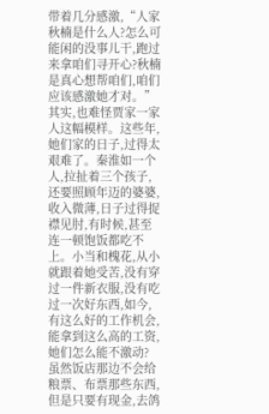带着几分感激,“人家秋楠是什么人?怎么可能闲的没事儿干,跑过来拿咱们寻开心?秋楠是真心想帮咱们,咱们应该感激她才对。”
其实,也难怪贾家一家人这幅模样。这些年,她们家的日子,过得太艰难了。秦淮如一个人,拉扯着三个孩子,还要照顾年迈的婆婆,收入微薄,日子过得捉襟见肘,有时候,甚至连一顿饱饭都吃不上。小当和槐花,从小就跟着她受苦,没有穿过一件新衣服,没有吃过一次好东西,如今,有这么好的工作机会,能拿到这么高的工资,她们怎么能不激动?
虽然饭店那边不会给粮票、布票那些东西,但是只要有现金,去鸽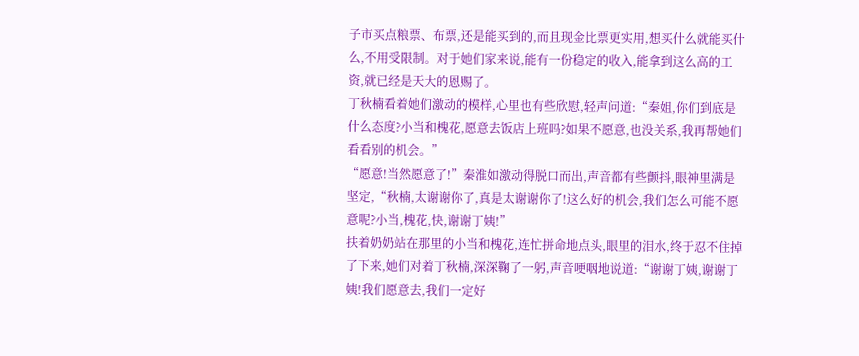子市买点粮票、布票,还是能买到的,而且现金比票更实用,想买什么就能买什么,不用受限制。对于她们家来说,能有一份稳定的收入,能拿到这么高的工资,就已经是天大的恩赐了。
丁秋楠看着她们激动的模样,心里也有些欣慰,轻声问道:“秦姐,你们到底是什么态度?小当和槐花,愿意去饭店上班吗?如果不愿意,也没关系,我再帮她们看看别的机会。”
“愿意!当然愿意了!”秦淮如激动得脱口而出,声音都有些颤抖,眼神里满是坚定,“秋楠,太谢谢你了,真是太谢谢你了!这么好的机会,我们怎么可能不愿意呢?小当,槐花,快,谢谢丁姨!”
扶着奶奶站在那里的小当和槐花,连忙拼命地点头,眼里的泪水,终于忍不住掉了下来,她们对着丁秋楠,深深鞠了一躬,声音哽咽地说道:“谢谢丁姨,谢谢丁姨!我们愿意去,我们一定好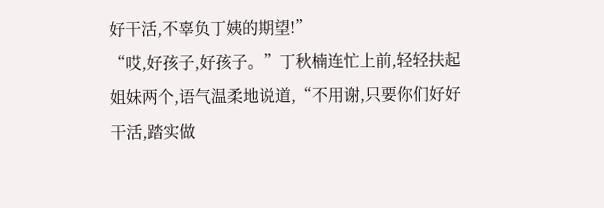好干活,不辜负丁姨的期望!”
“哎,好孩子,好孩子。”丁秋楠连忙上前,轻轻扶起姐妹两个,语气温柔地说道,“不用谢,只要你们好好干活,踏实做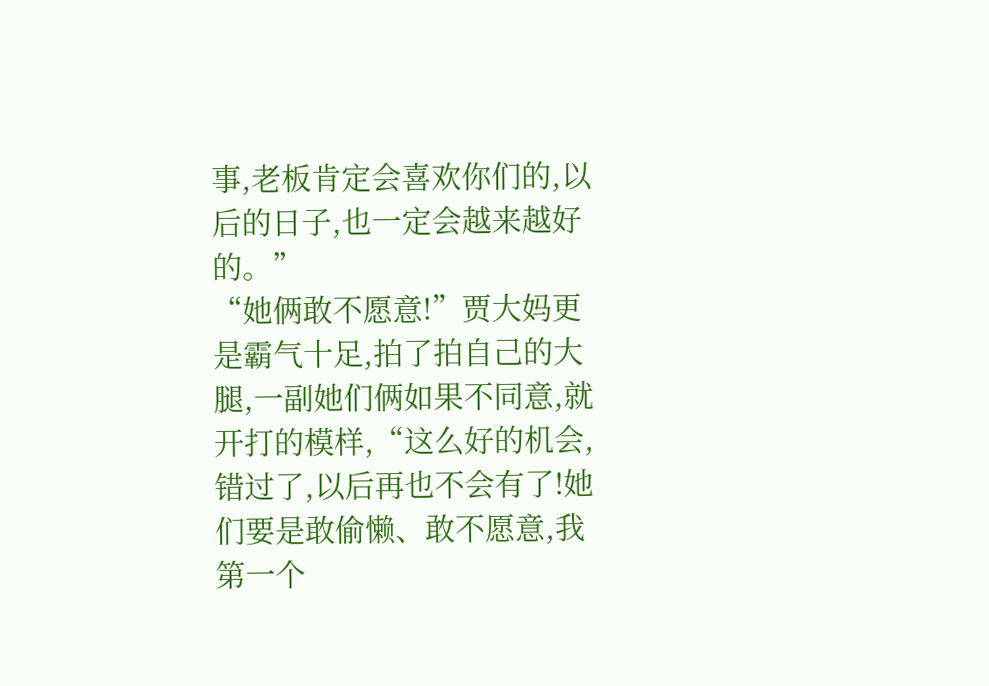事,老板肯定会喜欢你们的,以后的日子,也一定会越来越好的。”
“她俩敢不愿意!”贾大妈更是霸气十足,拍了拍自己的大腿,一副她们俩如果不同意,就开打的模样,“这么好的机会,错过了,以后再也不会有了!她们要是敢偷懒、敢不愿意,我第一个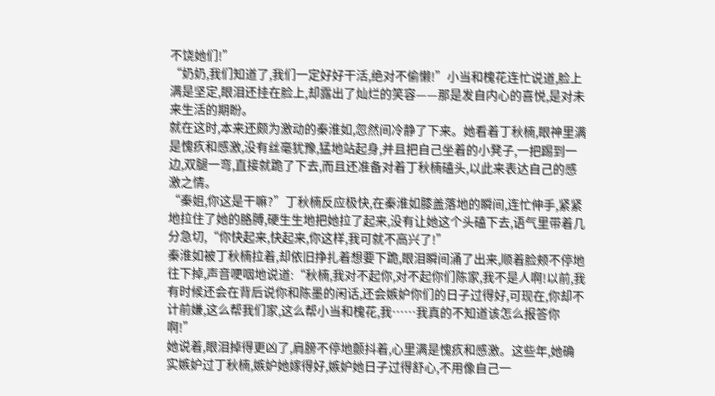不饶她们!”
“奶奶,我们知道了,我们一定好好干活,绝对不偷懒!”小当和槐花连忙说道,脸上满是坚定,眼泪还挂在脸上,却露出了灿烂的笑容——那是发自内心的喜悦,是对未来生活的期盼。
就在这时,本来还颇为激动的秦淮如,忽然间冷静了下来。她看着丁秋楠,眼神里满是愧疚和感激,没有丝毫犹豫,猛地站起身,并且把自己坐着的小凳子,一把踢到一边,双腿一弯,直接就跪了下去,而且还准备对着丁秋楠磕头,以此来表达自己的感激之情。
“秦姐,你这是干嘛?”丁秋楠反应极快,在秦淮如膝盖落地的瞬间,连忙伸手,紧紧地拉住了她的胳膊,硬生生地把她拉了起来,没有让她这个头磕下去,语气里带着几分急切,“你快起来,快起来,你这样,我可就不高兴了!”
秦淮如被丁秋楠拉着,却依旧挣扎着想要下跪,眼泪瞬间涌了出来,顺着脸颊不停地往下掉,声音哽咽地说道:“秋楠,我对不起你,对不起你们陈家,我不是人啊!以前,我有时候还会在背后说你和陈墨的闲话,还会嫉妒你们的日子过得好,可现在,你却不计前嫌,这么帮我们家,这么帮小当和槐花,我……我真的不知道该怎么报答你啊!”
她说着,眼泪掉得更凶了,肩膀不停地颤抖着,心里满是愧疚和感激。这些年,她确实嫉妒过丁秋楠,嫉妒她嫁得好,嫉妒她日子过得舒心,不用像自己一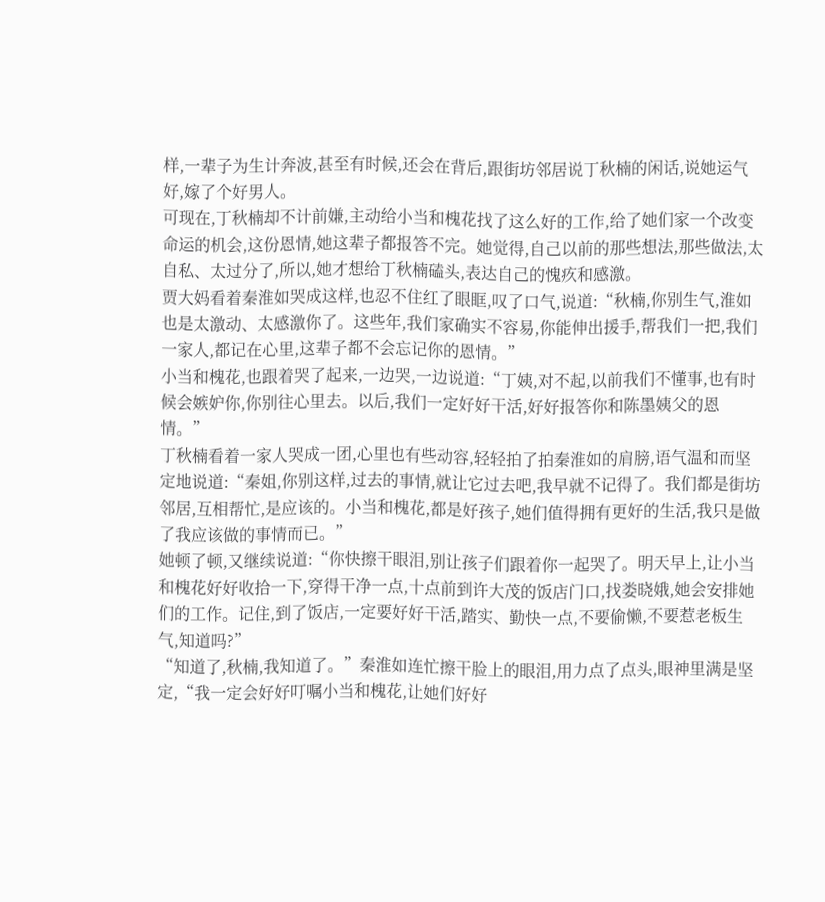样,一辈子为生计奔波,甚至有时候,还会在背后,跟街坊邻居说丁秋楠的闲话,说她运气好,嫁了个好男人。
可现在,丁秋楠却不计前嫌,主动给小当和槐花找了这么好的工作,给了她们家一个改变命运的机会,这份恩情,她这辈子都报答不完。她觉得,自己以前的那些想法,那些做法,太自私、太过分了,所以,她才想给丁秋楠磕头,表达自己的愧疚和感激。
贾大妈看着秦淮如哭成这样,也忍不住红了眼眶,叹了口气,说道:“秋楠,你别生气,淮如也是太激动、太感激你了。这些年,我们家确实不容易,你能伸出援手,帮我们一把,我们一家人,都记在心里,这辈子都不会忘记你的恩情。”
小当和槐花,也跟着哭了起来,一边哭,一边说道:“丁姨,对不起,以前我们不懂事,也有时候会嫉妒你,你别往心里去。以后,我们一定好好干活,好好报答你和陈墨姨父的恩情。”
丁秋楠看着一家人哭成一团,心里也有些动容,轻轻拍了拍秦淮如的肩膀,语气温和而坚定地说道:“秦姐,你别这样,过去的事情,就让它过去吧,我早就不记得了。我们都是街坊邻居,互相帮忙,是应该的。小当和槐花,都是好孩子,她们值得拥有更好的生活,我只是做了我应该做的事情而已。”
她顿了顿,又继续说道:“你快擦干眼泪,别让孩子们跟着你一起哭了。明天早上,让小当和槐花好好收拾一下,穿得干净一点,十点前到许大茂的饭店门口,找娄晓娥,她会安排她们的工作。记住,到了饭店,一定要好好干活,踏实、勤快一点,不要偷懒,不要惹老板生气,知道吗?”
“知道了,秋楠,我知道了。”秦淮如连忙擦干脸上的眼泪,用力点了点头,眼神里满是坚定,“我一定会好好叮嘱小当和槐花,让她们好好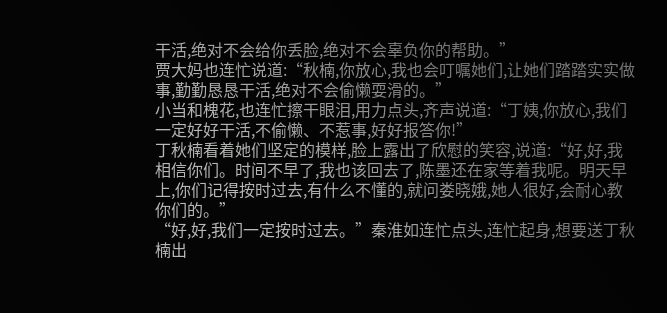干活,绝对不会给你丢脸,绝对不会辜负你的帮助。”
贾大妈也连忙说道:“秋楠,你放心,我也会叮嘱她们,让她们踏踏实实做事,勤勤恳恳干活,绝对不会偷懒耍滑的。”
小当和槐花,也连忙擦干眼泪,用力点头,齐声说道:“丁姨,你放心,我们一定好好干活,不偷懒、不惹事,好好报答你!”
丁秋楠看着她们坚定的模样,脸上露出了欣慰的笑容,说道:“好,好,我相信你们。时间不早了,我也该回去了,陈墨还在家等着我呢。明天早上,你们记得按时过去,有什么不懂的,就问娄晓娥,她人很好,会耐心教你们的。”
“好,好,我们一定按时过去。”秦淮如连忙点头,连忙起身,想要送丁秋楠出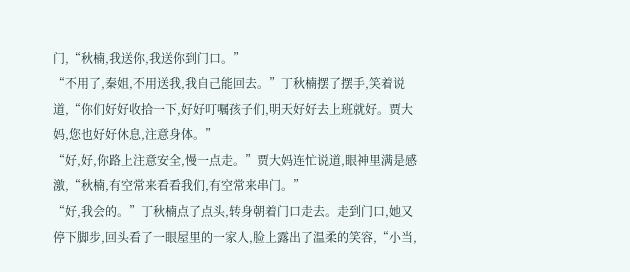门,“秋楠,我送你,我送你到门口。”
“不用了,秦姐,不用送我,我自己能回去。”丁秋楠摆了摆手,笑着说道,“你们好好收拾一下,好好叮嘱孩子们,明天好好去上班就好。贾大妈,您也好好休息,注意身体。”
“好,好,你路上注意安全,慢一点走。”贾大妈连忙说道,眼神里满是感激,“秋楠,有空常来看看我们,有空常来串门。”
“好,我会的。”丁秋楠点了点头,转身朝着门口走去。走到门口,她又停下脚步,回头看了一眼屋里的一家人,脸上露出了温柔的笑容,“小当,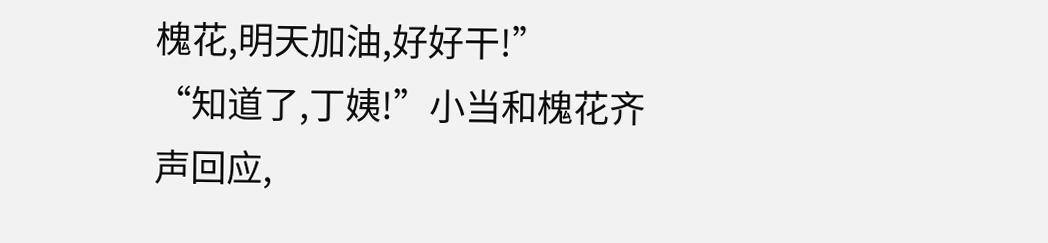槐花,明天加油,好好干!”
“知道了,丁姨!”小当和槐花齐声回应,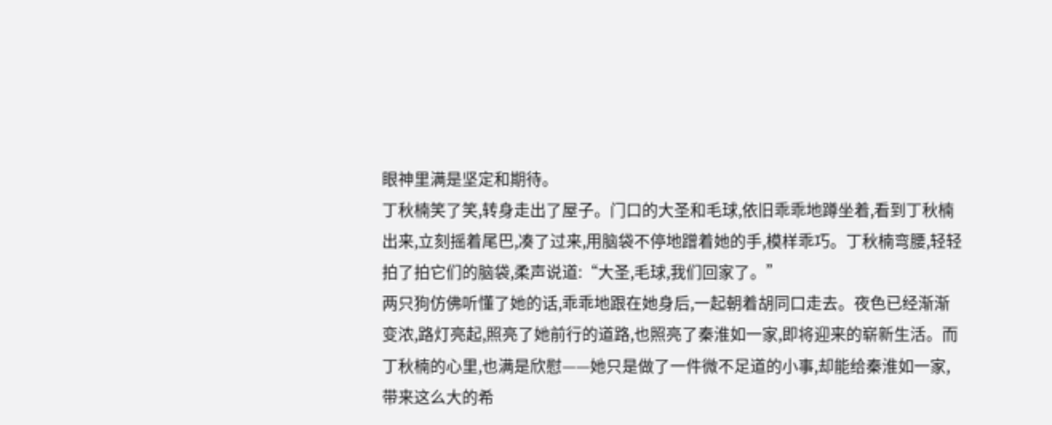眼神里满是坚定和期待。
丁秋楠笑了笑,转身走出了屋子。门口的大圣和毛球,依旧乖乖地蹲坐着,看到丁秋楠出来,立刻摇着尾巴,凑了过来,用脑袋不停地蹭着她的手,模样乖巧。丁秋楠弯腰,轻轻拍了拍它们的脑袋,柔声说道:“大圣,毛球,我们回家了。”
两只狗仿佛听懂了她的话,乖乖地跟在她身后,一起朝着胡同口走去。夜色已经渐渐变浓,路灯亮起,照亮了她前行的道路,也照亮了秦淮如一家,即将迎来的崭新生活。而丁秋楠的心里,也满是欣慰——她只是做了一件微不足道的小事,却能给秦淮如一家,带来这么大的希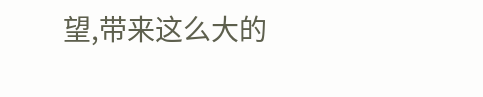望,带来这么大的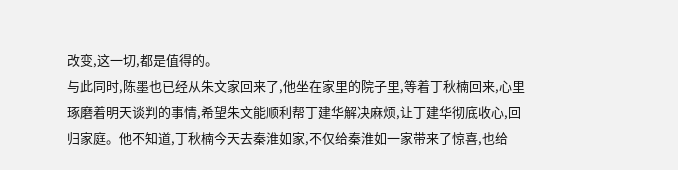改变,这一切,都是值得的。
与此同时,陈墨也已经从朱文家回来了,他坐在家里的院子里,等着丁秋楠回来,心里琢磨着明天谈判的事情,希望朱文能顺利帮丁建华解决麻烦,让丁建华彻底收心,回归家庭。他不知道,丁秋楠今天去秦淮如家,不仅给秦淮如一家带来了惊喜,也给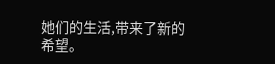她们的生活,带来了新的希望。